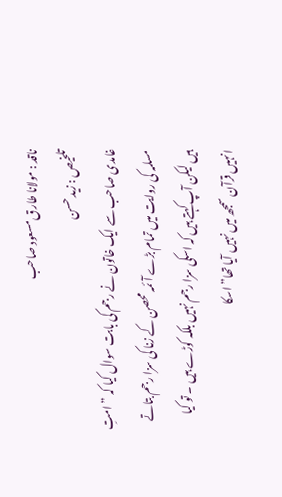ناقد : مولانا طارق مسعود صاحب
تلخیص : زید حسن
غامدی صاحب سے ایک خاتون نے رجم کی بابت سوال کیا کہ ” امتِ مسلمہ کی روایت میں تمام بڑے آئمہ محصن کے زنا کی سزا رجم بتاتے ہیں لیکن آپ کہتے ہیں کہ اسکی سزا رجم نہیں بلکہ کوڑے ہیں ۔ تو کیا انہیں قرآن سمجھ میں نہیں آیا تھا” اسکا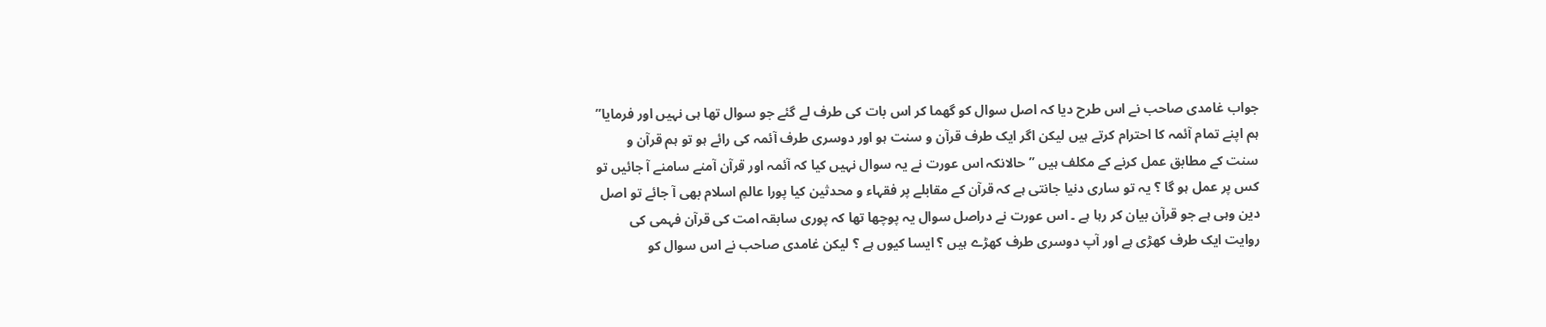جواب غامدی صاحب نے اس طرح دیا کہ اصل سوال کو گھما کر اس بات کی طرف لے گئے جو سوال تھا ہی نہیں اور فرمایا” ہم اپنے تمام آئمہ کا احترام کرتے ہیں لیکن اگر ایک طرف قرآن و سنت ہو اور دوسری طرف آئمہ کی رائے ہو تو ہم قرآن و سنت کے مطابق عمل کرنے کے مکلف ہیں ” حالانکہ اس عورت نے یہ سوال نہیں کیا کہ آئمہ اور قرآن آمنے سامنے آ جائیں تو کس پر عمل ہو گا ؟ یہ تو ساری دنیا جانتی ہے کہ قرآن کے مقابلے پر فقہاء و محدثین کیا پورا عالمِ اسلام بھی آ جائے تو اصل دین وہی ہے جو قرآن بیان کر رہا ہے ۔ اس عورت نے دراصل سوال یہ پوچھا تھا کہ پوری سابقہ امت کی قرآن فہمی کی روایت ایک طرف کھڑی ہے اور آپ دوسری طرف کھڑے ہیں ؟ ایسا کیوں ہے ؟ لیکن غامدی صاحب نے اس سوال کو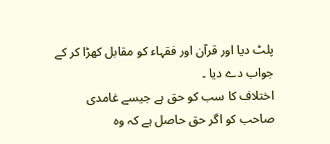پلٹ دیا اور قرآن اور فقہاء کو مقابل کھڑا کر کے جواب دے دیا ۔
اختلاف کا سب کو حق ہے جیسے غامدی صاحب کو اگر حق حاصل ہے کہ وہ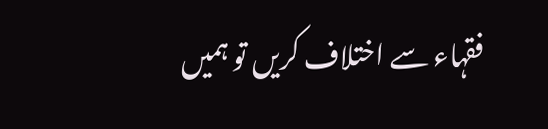فقہاء سے اختلاف کریں تو ہمیں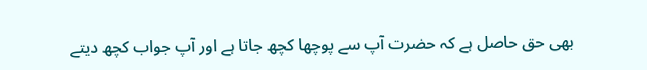بھی حق حاصل ہے کہ حضرت آپ سے پوچھا کچھ جاتا ہے اور آپ جواب کچھ دیتے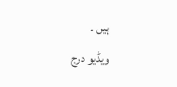ہیں ۔
ویڈیو درج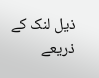ذیل لنک کے ذریعے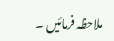ملاحظہ فرمائیں ۔